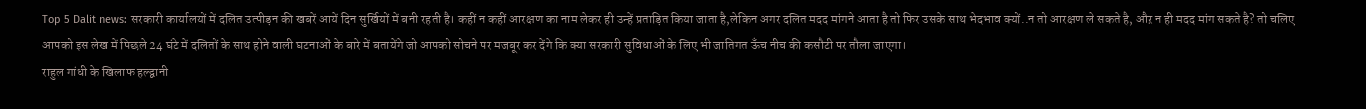Top 5 Dalit news: सरकारी कार्यालयों में दलित उत्पीड़न की खबरें आयें दिन सुर्खियों में बनी रहती है। कहीं न कहीं आरक्षण का नाम लेकर ही उन्हें प्रताड़ित किया जाता है,लेकिन अगर दलित मदद मांगने आता है तो फिर उसके साथ भेदभाव क्यों..न तो आरक्षण ले सकते है, औऱ न ही मदद मांग सकते है? तो चलिए आपको इस लेख में पिछले 24 घंटे में दलितों के साथ होने वाली घटनाओं के बारे में बतायेंगे जो आपको सोचने पर मजबूर कर देंगे कि क्या सरकारी सुविधाओं के लिए भी जातिगत ऊँच नीच की कसौटी पर तौला जाएगा।
राहुल गांधी के खिलाफ हल्द्वानी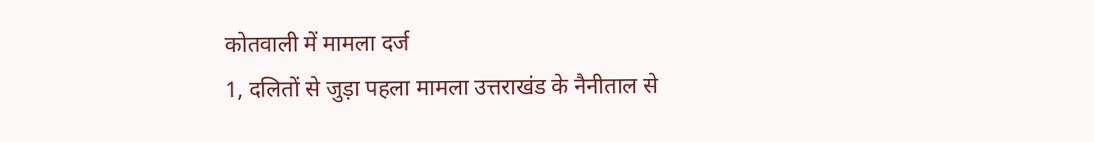कोतवाली में मामला दर्ज
1, दलितों से जुड़ा पहला मामला उत्तराखंड के नैनीताल से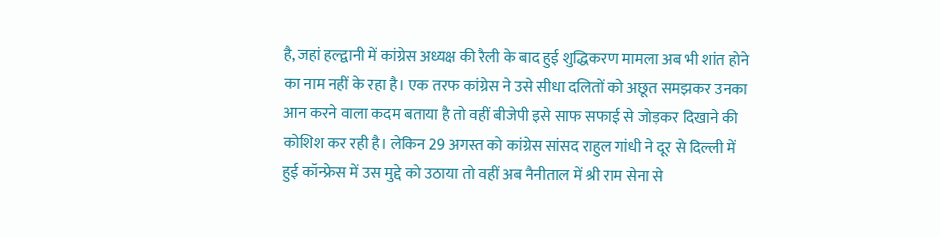है, जहां हल्द्वानी में कांग्रेस अध्यक्ष की रैली के बाद हुई शुद्धिकरण मामला अब भी शांत होने का नाम नहीं के रहा है। एक तरफ कांग्रेस ने उसे सीधा दलितों को अछूत समझकर उनका आन करने वाला कदम बताया है तो वहीं बीजेपी इसे साफ सफाई से जोड़कर दिखाने की कोशिश कर रही है। लेकिन 29 अगस्त को कांग्रेस सांसद राहुल गांधी ने दूर से दिल्ली में हुई कॉन्फ्रेस में उस मुद्दे को उठाया तो वहीं अब नैनीताल में श्री राम सेना से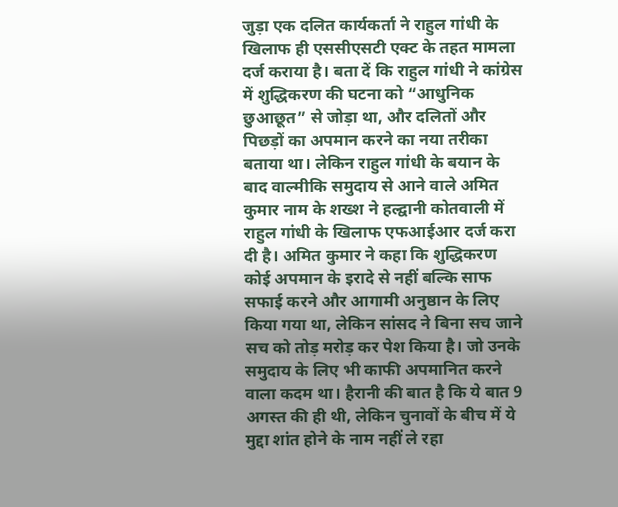जुड़ा एक दलित कार्यकर्ता ने राहुल गांधी के खिलाफ ही एससीएसटी एक्ट के तहत मामला दर्ज कराया है। बता दें कि राहुल गांधी ने कांग्रेस में शुद्धिकरण की घटना को “आधुनिक छुआछूत” से जोड़ा था, और दलितों और पिछड़ों का अपमान करने का नया तरीका बताया था। लेकिन राहुल गांधी के बयान के बाद वाल्मीकि समुदाय से आने वाले अमित कुमार नाम के शख्श ने हल्द्वानी कोतवाली में राहुल गांधी के खिलाफ एफआईआर दर्ज करा दी है। अमित कुमार ने कहा कि शुद्धिकरण कोई अपमान के इरादे से नहीं बल्कि साफ सफाई करने और आगामी अनुष्ठान के लिए किया गया था, लेकिन सांसद ने बिना सच जाने सच को तोड़ मरोड़ कर पेश किया है। जो उनके समुदाय के लिए भी काफी अपमानित करने वाला कदम था। हैरानी की बात है कि ये बात 9 अगस्त की ही थी, लेकिन चुनावों के बीच में ये मुद्दा शांत होने के नाम नहीं ले रहा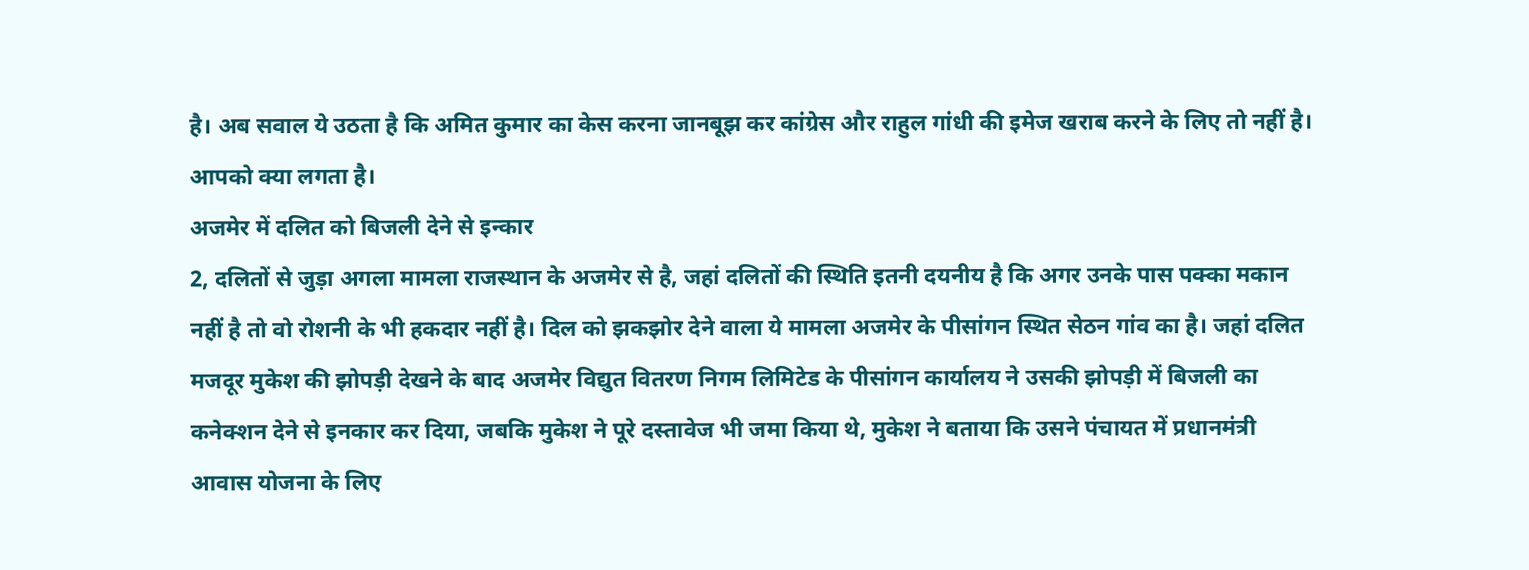है। अब सवाल ये उठता है कि अमित कुमार का केस करना जानबूझ कर कांग्रेस और राहुल गांधी की इमेज खराब करने के लिए तो नहीं है। आपको क्या लगता है।
अजमेर में दलित को बिजली देने से इन्कार
2, दलितों से जुड़ा अगला मामला राजस्थान के अजमेर से है, जहां दलितों की स्थिति इतनी दयनीय है कि अगर उनके पास पक्का मकान नहीं है तो वो रोशनी के भी हकदार नहीं है। दिल को झकझोर देने वाला ये मामला अजमेर के पीसांगन स्थित सेठन गांव का है। जहां दलित मजदूर मुकेश की झोपड़ी देखने के बाद अजमेर विद्युत वितरण निगम लिमिटेड के पीसांगन कार्यालय ने उसकी झोपड़ी में बिजली का कनेक्शन देने से इनकार कर दिया, जबकि मुकेश ने पूरे दस्तावेज भी जमा किया थे, मुकेश ने बताया कि उसने पंचायत में प्रधानमंत्री आवास योजना के लिए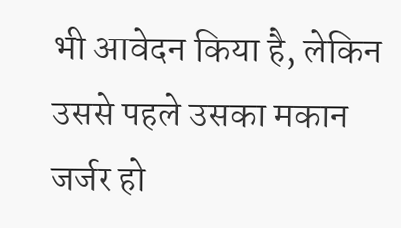भी आवेदन किया है, लेकिन उससे पहले उसका मकान जर्जर हो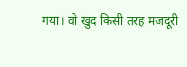गया। वो खुद किसी तरह मजदूरी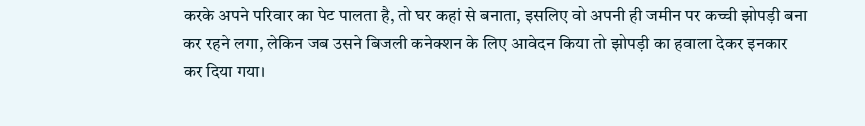करके अपने परिवार का पेट पालता है, तो घर कहां से बनाता, इसलिए वो अपनी ही जमीन पर कच्ची झोपड़ी बना कर रहने लगा, लेकिन जब उसने बिजली कनेक्शन के लिए आवेदन किया तो झोपड़ी का हवाला देकर इनकार कर दिया गया।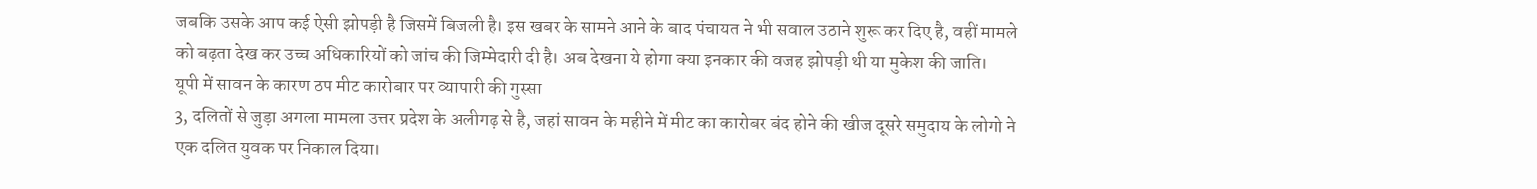जबकि उसके आप कई ऐसी झोपड़ी है जिसमें बिजली है। इस खबर के सामने आने के बाद पंचायत ने भी सवाल उठाने शुरू कर दिए है, वहीं मामले को बढ़ता देख कर उच्च अधिकारियों को जांच की जिम्मेदारी दी है। अब देखना ये होगा क्या इनकार की वजह झोपड़ी थी या मुकेश की जाति।
यूपी में सावन के कारण ठप मीट कारोबार पर व्यापारी की गुस्सा
3, दलितों से जुड़ा अगला मामला उत्तर प्रदेश के अलीगढ़ से है, जहां सावन के महीने में मीट का कारोबर बंद होने की खीज दूसरे समुदाय के लोगो ने एक दलित युवक पर निकाल दिया।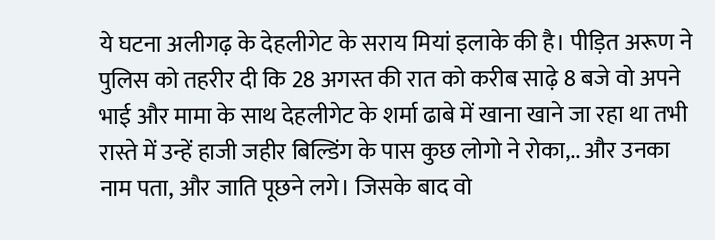ये घटना अलीगढ़ के देहलीगेट के सराय मियां इलाके की है। पीड़ित अरूण ने पुलिस को तहरीर दी कि 28 अगस्त की रात को करीब साढ़े 8 बजे वो अपने भाई और मामा के साथ देहलीगेट के शर्मा ढाबे में खाना खाने जा रहा था तभी रास्ते में उन्हें हाजी जहीर बिल्डिंग के पास कुछ लोगो ने रोका,.. और उनका नाम पता, और जाति पूछने लगे। जिसके बाद वो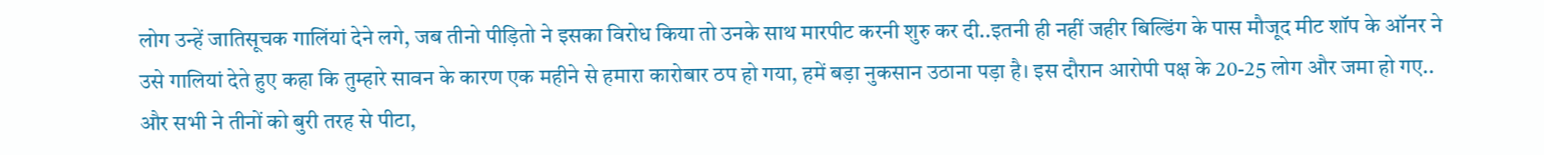लोग उन्हें जातिसूचक गालिंयां देने लगे, जब तीनो पीड़ितो ने इसका विरोध किया तो उनके साथ मारपीट करनी शुरु कर दी..इतनी ही नहीं जहीर बिल्डिंग के पास मौजूद मीट शॉप के ऑनर ने उसे गालियां देते हुए कहा कि तुम्हारे सावन के कारण एक महीने से हमारा कारोबार ठप हो गया, हमें बड़ा नुकसान उठाना पड़ा है। इस दौरान आरोपी पक्ष के 20-25 लोग और जमा हो गए.. और सभी ने तीनों को बुरी तरह से पीटा,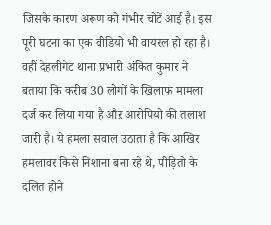जिसके कारण अरूण को गंभीर चोटें आई है। इस पूरी घटना का एक वीडियो भी वायरल हो रहा है। वहीं देहलीगेट थाना प्रभारी अंकित कुमार ने बताया कि करीब 30 लोगों के खिलाफ मामला दर्ज कर लिया गया है औऱ आरोपियो की तलाश जारी है। ये हमला सवाल उठाता है कि आखिर हमलावर किसे निशाना बना रहे थे, पीड़ितो के दलित होने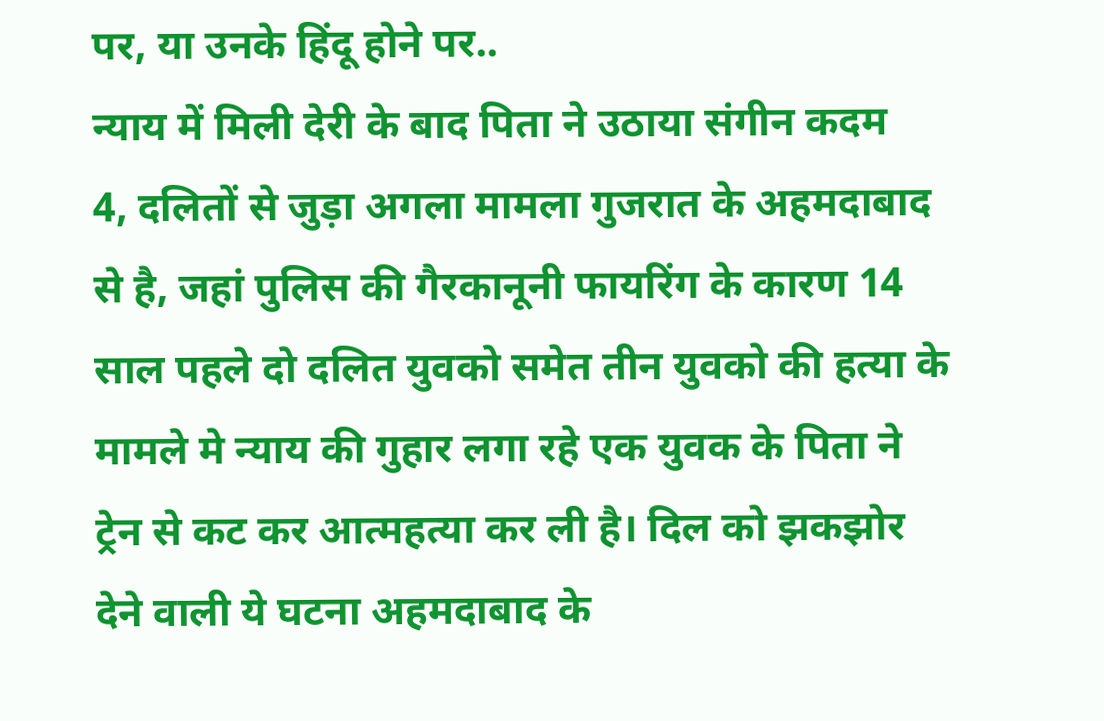पर, या उनके हिंदू होने पर..
न्याय में मिली देरी के बाद पिता ने उठाया संगीन कदम
4, दलितों से जुड़ा अगला मामला गुजरात के अहमदाबाद से है, जहां पुलिस की गैरकानूनी फायरिंग के कारण 14 साल पहले दो दलित युवको समेत तीन युवको की हत्या के मामले मे न्याय की गुहार लगा रहे एक युवक के पिता ने ट्रेन से कट कर आत्महत्या कर ली है। दिल को झकझोर देने वाली ये घटना अहमदाबाद के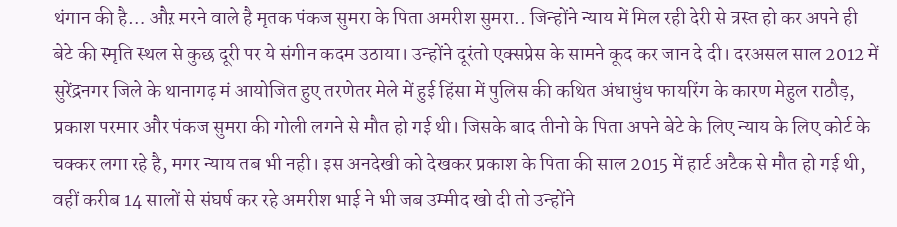थंगान की है… औऱ मरने वाले है मृतक पंकज सुमरा के पिता अमरीश सुमरा.. जिन्होंने न्याय में मिल रही देरी से त्रस्त हो कर अपने ही बेटे की स्मृति स्थल से कुछ दूरी पर ये संगीन कदम उठाया। उन्होंने दूरंतो एक्सप्रेस के सामने कूद कर जान दे दी। दरअसल साल 2012 में सुरेंद्रनगर जिले के थानागढ़ मं आयोजित हुए तरणेतर मेले में हुई हिंसा में पुलिस की कथित अंधाधुंध फायरिंग के कारण मेहुल राठौड़, प्रकाश परमार और पंकज सुमरा की गोली लगने से मौत हो गई थी। जिसके बाद तीनो के पिता अपने बेटे के लिए न्याय के लिए कोर्ट के चक्कर लगा रहे है, मगर न्याय तब भी नही। इस अनदेखी को देखकर प्रकाश के पिता की साल 2015 में हार्ट अटैक से मौत हो गई थी, वहीं करीब 14 सालों से संघर्ष कर रहे अमरीश भाई ने भी जब उम्मीद खो दी तो उन्होंने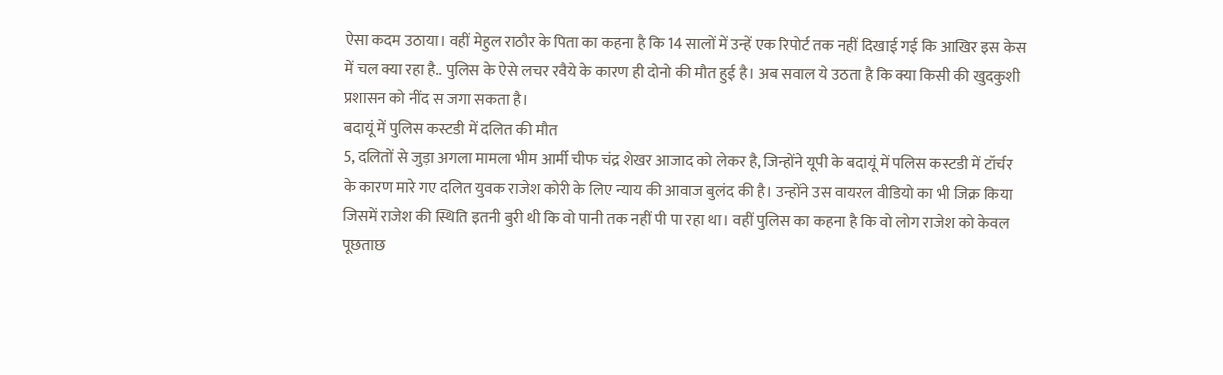ऐसा कदम उठाया। वहीं मेहुल राठौर के पिता का कहना है कि 14 सालों में उन्हें एक रिपोर्ट तक नहीं दिखाई गई कि आखिर इस केस में चल क्या रहा है.. पुलिस के ऐसे लचर रवैये के कारण ही दोनो की मौत हुई है। अब सवाल ये उठता है कि क्या किसी की खुदकुशी प्रशासन को नींद स जगा सकता है।
बदायूं में पुलिस कस्टडी में दलित की मौत
5, दलितों से जुड़ा अगला मामला भीम आर्मी चीफ चंद्र शेखर आजाद को लेकर है, जिन्होंने यूपी के बदायूं में पलिस कस्टडी में टॉर्चर के कारण मारे गए दलित युवक राजेश कोरी के लिए न्याय की आवाज बुलंद की है। उन्होंने उस वायरल वीडियो का भी जिक्र किया जिसमें राजेश की स्थिति इतनी बुरी थी कि वो पानी तक नहीं पी पा रहा था। वहीं पुलिस का कहना है कि वो लोग राजेश को केवल पूछताछ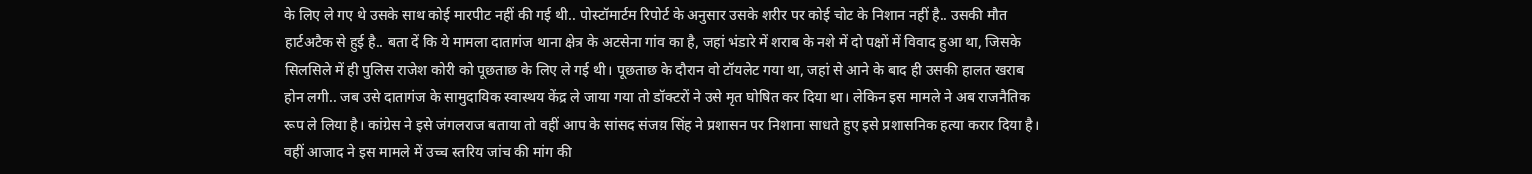के लिए ले गए थे उसके साथ कोई मारपीट नहीं की गई थी.. पोस्टॉमार्टम रिपोर्ट के अनुसार उसके शरीर पर कोई चोट के निशान नहीं है.. उसकी मौत हार्टअटैक से हुई है.. बता दें कि ये मामला दातागंज थाना क्षेत्र के अटसेना गांव का है, जहां भंडारे में शराब के नशे में दो पक्षों में विवाद हुआ था, जिसके सिलसिले में ही पुलिस राजेश कोरी को पूछताछ के लिए ले गई थी। पूछताछ के दौरान वो टॉयलेट गया था, जहां से आने के बाद ही उसकी हालत खराब होन लगी.. जब उसे दातागंज के सामुदायिक स्वास्थय केंद्र ले जाया गया तो डॉक्टरों ने उसे मृत घोषित कर दिया था। लेकिन इस मामले ने अब राजनैतिक रूप ले लिया है। कांग्रेस ने इसे जंगलराज बताया तो वहीं आप के सांसद संजय़ सिंह ने प्रशासन पर निशाना साधते हुए इसे प्रशासनिक हत्या करार दिया है। वहीं आजाद ने इस मामले में उच्च स्तरिय जांच की मांग की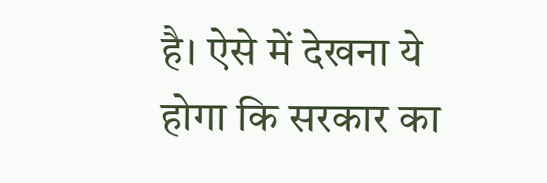है। ऐसे में देखना ये होगा कि सरकार का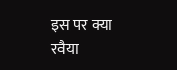इस पर क्या रवैया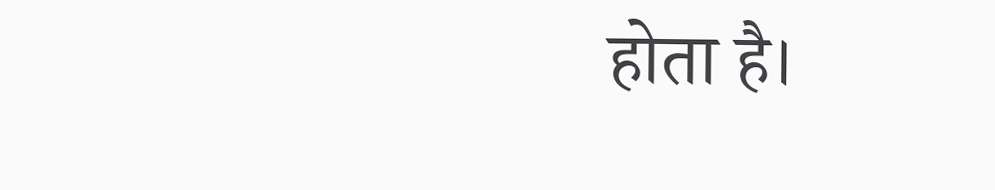होता है।